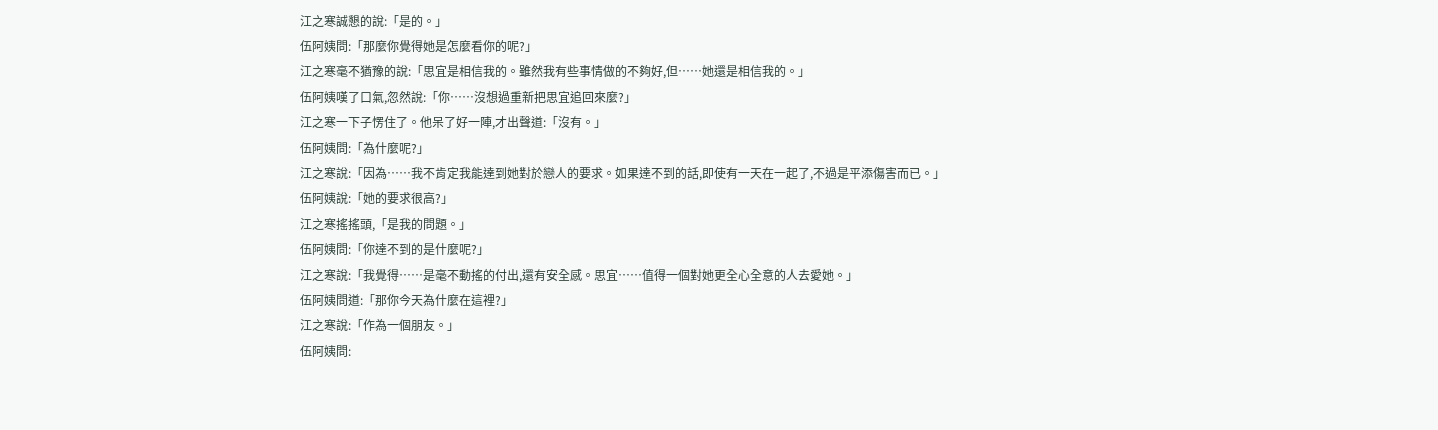江之寒誠懇的說:「是的。」
伍阿姨問:「那麼你覺得她是怎麼看你的呢?」
江之寒毫不猶豫的說:「思宜是相信我的。雖然我有些事情做的不夠好,但……她還是相信我的。」
伍阿姨嘆了口氣,忽然說:「你……沒想過重新把思宜追回來麼?」
江之寒一下子愣住了。他呆了好一陣,才出聲道:「沒有。」
伍阿姨問:「為什麼呢?」
江之寒說:「因為……我不肯定我能達到她對於戀人的要求。如果達不到的話,即使有一天在一起了,不過是平添傷害而已。」
伍阿姨說:「她的要求很高?」
江之寒搖搖頭,「是我的問題。」
伍阿姨問:「你達不到的是什麼呢?」
江之寒說:「我覺得……是毫不動搖的付出,還有安全感。思宜……值得一個對她更全心全意的人去愛她。」
伍阿姨問道:「那你今天為什麼在這裡?」
江之寒說:「作為一個朋友。」
伍阿姨問: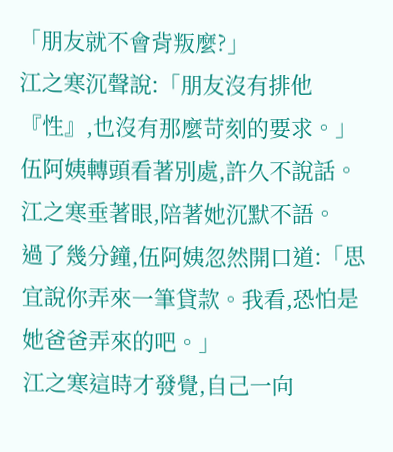「朋友就不會背叛麼?」
江之寒沉聲說:「朋友沒有排他『性』,也沒有那麼苛刻的要求。」
伍阿姨轉頭看著別處,許久不說話。江之寒垂著眼,陪著她沉默不語。
過了幾分鐘,伍阿姨忽然開口道:「思宜說你弄來一筆貸款。我看,恐怕是她爸爸弄來的吧。」
江之寒這時才發覺,自己一向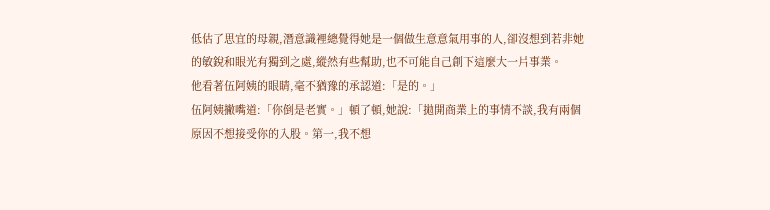低估了思宜的母親,潛意識裡總覺得她是一個做生意意氣用事的人,卻沒想到若非她的敏銳和眼光有獨到之處,縱然有些幫助,也不可能自己創下這麼大一片事業。
他看著伍阿姨的眼睛,毫不猶豫的承認道:「是的。」
伍阿姨撇嘴道:「你倒是老實。」頓了頓,她說:「拋開商業上的事情不談,我有兩個原因不想接受你的入股。第一,我不想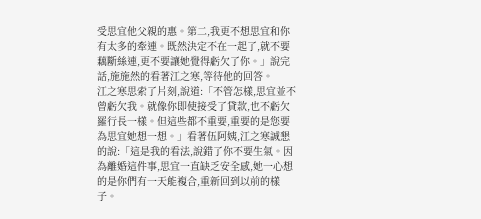受思宜他父親的惠。第二,我更不想思宜和你有太多的牽連。既然決定不在一起了,就不要藕斷絲連,更不要讓她覺得虧欠了你。」說完話,施施然的看著江之寒,等待他的回答。
江之寒思索了片刻,說道:「不管怎樣,思宜並不曾虧欠我。就像你即使接受了貸款,也不虧欠羅行長一樣。但這些都不重要,重要的是您要為思宜她想一想。」看著伍阿姨,江之寒誠懇的說:「這是我的看法,說錯了你不要生氣。因為離婚這件事,思宜一直缺乏安全感,她一心想的是你們有一天能複合,重新回到以前的樣子。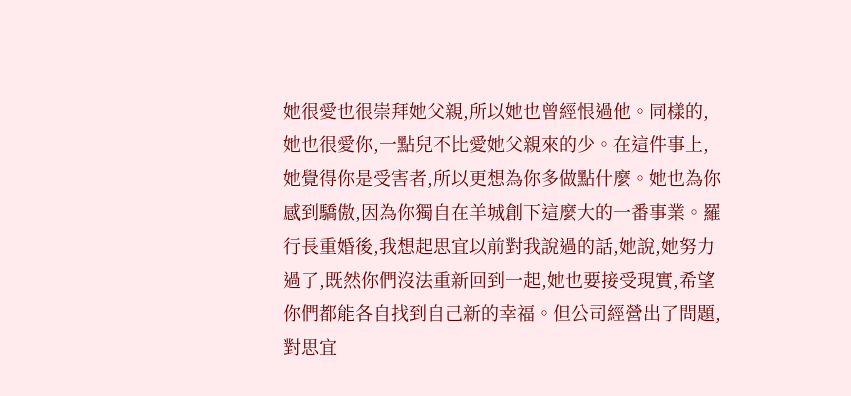她很愛也很崇拜她父親,所以她也曾經恨過他。同樣的,她也很愛你,一點兒不比愛她父親來的少。在這件事上,她覺得你是受害者,所以更想為你多做點什麼。她也為你感到驕傲,因為你獨自在羊城創下這麼大的一番事業。羅行長重婚後,我想起思宜以前對我說過的話,她說,她努力過了,既然你們沒法重新回到一起,她也要接受現實,希望你們都能各自找到自己新的幸福。但公司經營出了問題,對思宜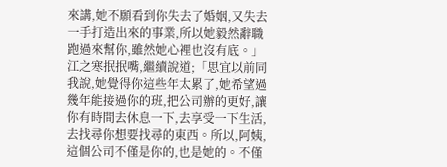來講,她不願看到你失去了婚姻,又失去一手打造出來的事業,所以她毅然辭職跑過來幫你,雖然她心裡也沒有底。」
江之寒抿抿嘴,繼續說道;「思宜以前同我說,她覺得你這些年太累了,她希望過幾年能接過你的班,把公司辦的更好,讓你有時間去休息一下,去享受一下生活,去找尋你想要找尋的東西。所以,阿姨,這個公司不僅是你的,也是她的。不僅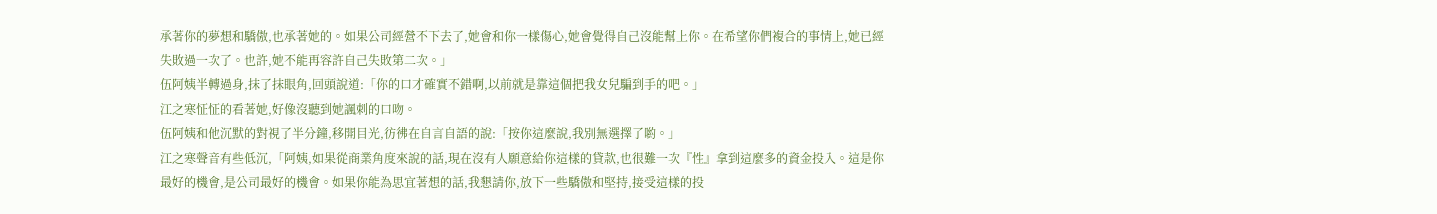承著你的夢想和驕傲,也承著她的。如果公司經營不下去了,她會和你一樣傷心,她會覺得自己沒能幫上你。在希望你們複合的事情上,她已經失敗過一次了。也許,她不能再容許自己失敗第二次。」
伍阿姨半轉過身,抹了抹眼角,回頭說道:「你的口才確實不錯啊,以前就是靠這個把我女兒騙到手的吧。」
江之寒怔怔的看著她,好像沒聽到她諷刺的口吻。
伍阿姨和他沉默的對視了半分鐘,移開目光,彷彿在自言自語的說:「按你這麼說,我別無選擇了喲。」
江之寒聲音有些低沉,「阿姨,如果從商業角度來說的話,現在沒有人願意給你這樣的貸款,也很難一次『性』拿到這麼多的資金投入。這是你最好的機會,是公司最好的機會。如果你能為思宜著想的話,我懇請你,放下一些驕傲和堅持,接受這樣的投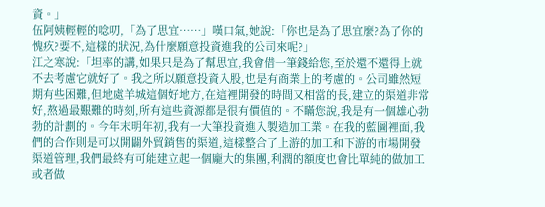資。」
伍阿姨輕輕的唸叨,「為了思宜……」嘆口氣,她說:「你也是為了思宜麼?為了你的愧疚?要不,這樣的狀況,為什麼願意投資進我的公司來呢?」
江之寒說:「坦率的講,如果只是為了幫思宜,我會借一筆錢給您,至於還不還得上就不去考慮它就好了。我之所以願意投資入股,也是有商業上的考慮的。公司雖然短期有些困難,但地處羊城這個好地方,在這裡開發的時間又相當的長,建立的渠道非常好,熬過最艱難的時刻,所有這些資源都是很有價值的。不瞞您說,我是有一個雄心勃勃的計劃的。今年末明年初,我有一大筆投資進入製造加工業。在我的藍圖裡面,我們的合作則是可以開闢外貿銷售的渠道,這樣整合了上游的加工和下游的市場開發渠道管理,我們最終有可能建立起一個龐大的集團,利潤的額度也會比單純的做加工或者做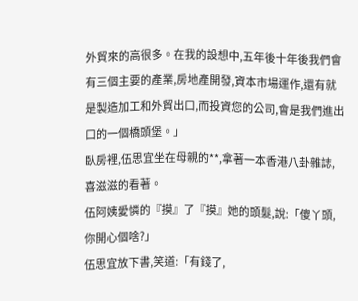外貿來的高很多。在我的設想中,五年後十年後我們會有三個主要的產業,房地產開發,資本市場運作,還有就是製造加工和外貿出口,而投資您的公司,會是我們進出口的一個橋頭堡。」
臥房裡,伍思宜坐在母親的**,拿著一本香港八卦雜誌,喜滋滋的看著。
伍阿姨愛憐的『摸』了『摸』她的頭髮,說:「傻丫頭,你開心個啥?」
伍思宜放下書,笑道:「有錢了,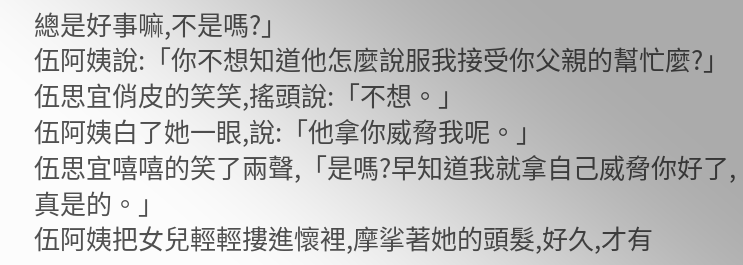總是好事嘛,不是嗎?」
伍阿姨說:「你不想知道他怎麼說服我接受你父親的幫忙麼?」
伍思宜俏皮的笑笑,搖頭說:「不想。」
伍阿姨白了她一眼,說:「他拿你威脅我呢。」
伍思宜嘻嘻的笑了兩聲,「是嗎?早知道我就拿自己威脅你好了,真是的。」
伍阿姨把女兒輕輕摟進懷裡,摩挲著她的頭髮,好久,才有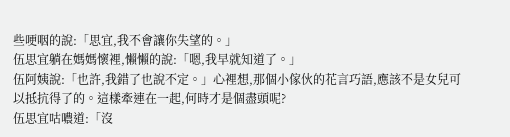些哽咽的說:「思宜,我不會讓你失望的。」
伍思宜躺在媽媽懷裡,懶懶的說:「嗯,我早就知道了。」
伍阿姨說:「也許,我錯了也說不定。」心裡想,那個小傢伙的花言巧語,應該不是女兒可以抵抗得了的。這樣牽連在一起,何時才是個盡頭呢?
伍思宜咕噥道:「沒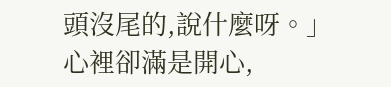頭沒尾的,說什麼呀。」心裡卻滿是開心,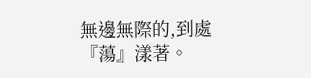無邊無際的,到處『蕩』漾著。